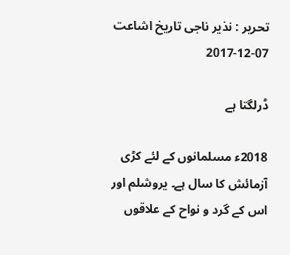تحریر : نذیر ناجی تاریخ اشاعت     07-12-2017

ڈرلگتا ہے

2018ء مسلمانوں کے لئے کڑی آزمائش کا سال ہے۔ یروشلم اور اس کے گرد و نواح کے علاقوں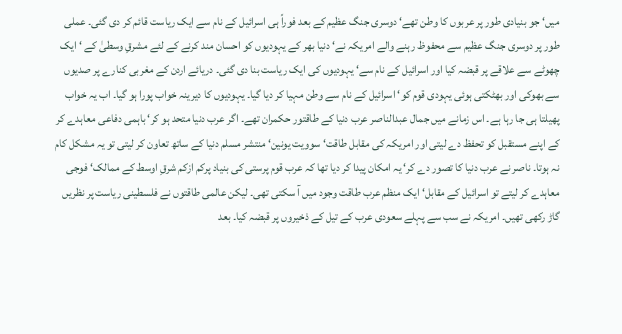میں‘ جو بنیادی طور پر عربوں کا وطن تھے‘ دوسری جنگ عظیم کے بعد فوراً ہی اسرائیل کے نام سے ایک ریاست قائم کر دی گئی۔ عملی طور پر دوسری جنگ عظیم سے محفوظ رہنے والے امریکہ نے‘ دنیا بھر کے یہودیوں کو احسان مند کرنے کے لئے مشرقِ وسطیٰ کے ‘ ایک چھوٹے سے علاقے پر قبضہ کیا اور اسرائیل کے نام سے‘ یہودیوں کی ایک ریاست بنا دی گئی۔ دریائے اردن کے مغربی کنارے پر صدیوں سے بھوکی اور بھٹکتی ہوئی یہودی قوم کو‘ اسرائیل کے نام سے وطن مہیا کر دیا گیا۔ یہودیوں کا دیرینہ خواب پورا ہو گیا۔ اب یہ خواب پھیلتا ہی جا رہا ہے۔ اس زمانے میں جمال عبدالناصر عرب دنیا کے طاقتور حکمران تھے۔ اگر عرب دنیا متحد ہو کر‘ باہمی دفاعی معاہدے کر کے اپنے مستقبل کو تحفظ دے لیتی اور امریکہ کی مقابل طاقت‘ سوویت یونین‘ منتشر مسلم دنیا کے ساتھ تعاون کر لیتی تو یہ مشکل کام نہ ہوتا۔ ناصر نے عرب دنیا کا تصور دے کر‘ یہ امکان پیدا کر دیا تھا کہ عرب قوم پرستی کی بنیاد پرکم ازکم شرقِ اوسط کے ممالک‘ فوجی معاہدے کر لیتے تو اسرائیل کے مقابل‘ ایک منظم عرب طاقت وجود میں آ سکتی تھی۔ لیکن عالمی طاقتوں نے فلسطینی ریاست پر نظریں گاڑ رکھی تھیں۔ امریکہ نے سب سے پہلے سعودی عرب کے تیل کے ذخیروں پر قبضہ کیا۔ بعد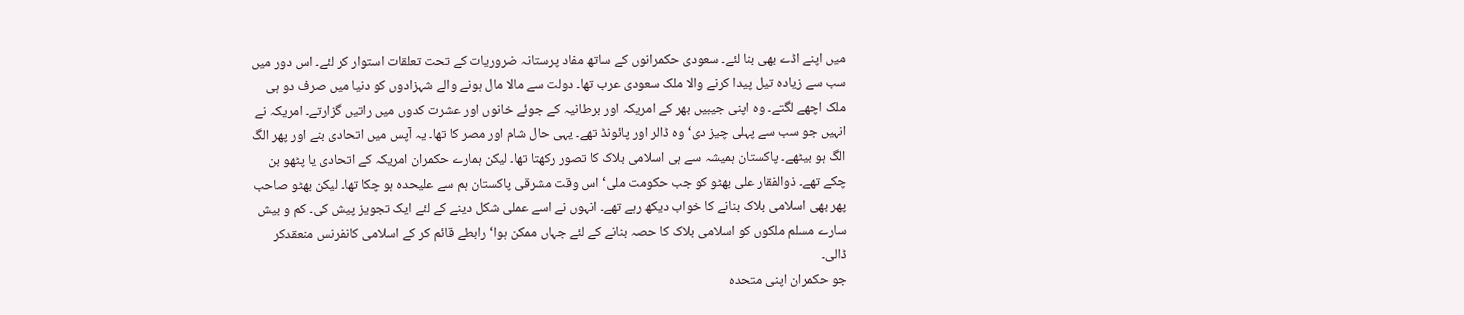میں اپنے اڈے بھی بنا لئے۔ سعودی حکمرانوں کے ساتھ مفاد پرستانہ ضروریات کے تحت تعلقات استوار کر لئے۔ اس دور میں سب سے زیادہ تیل پیدا کرنے والا ملک سعودی عرب تھا۔ دولت سے مالا مال ہونے والے شہزادوں کو دنیا میں صرف دو ہی ملک اچھے لگتے۔ وہ اپنی جیبیں بھر کے امریکہ اور برطانیہ کے جوئے خانوں اور عشرت کدوں میں راتیں گزارتے۔ امریکہ نے انہیں جو سب سے پہلی چیز دی‘ وہ ڈالر اور پائونڈ تھے۔ یہی حال شام اور مصر کا تھا۔ یہ آپس میں اتحادی بنے اور پھر الگ الگ ہو بیٹھے۔ پاکستان ہمیشہ سے ہی اسلامی بلاک کا تصور رکھتا تھا۔ لیکن ہمارے حکمران امریکہ کے اتحادی یا پٹھو بن چکے تھے۔ ذوالفقار علی بھٹو کو جب حکومت ملی‘ اس وقت مشرقی پاکستان ہم سے علیحدہ ہو چکا تھا۔ لیکن بھٹو صاحب پھر بھی اسلامی بلاک بنانے کا خواب دیکھ رہے تھے۔ انہوں نے اسے عملی شکل دینے کے لئے ایک تجویز پیش کی۔ کم و بیش سارے مسلم ملکوں کو اسلامی بلاک کا حصہ بنانے کے لئے جہاں ممکن ہوا‘ رابطے قائم کر کے اسلامی کانفرنس منعقدکر ڈالی۔
جو حکمران اپنی متحدہ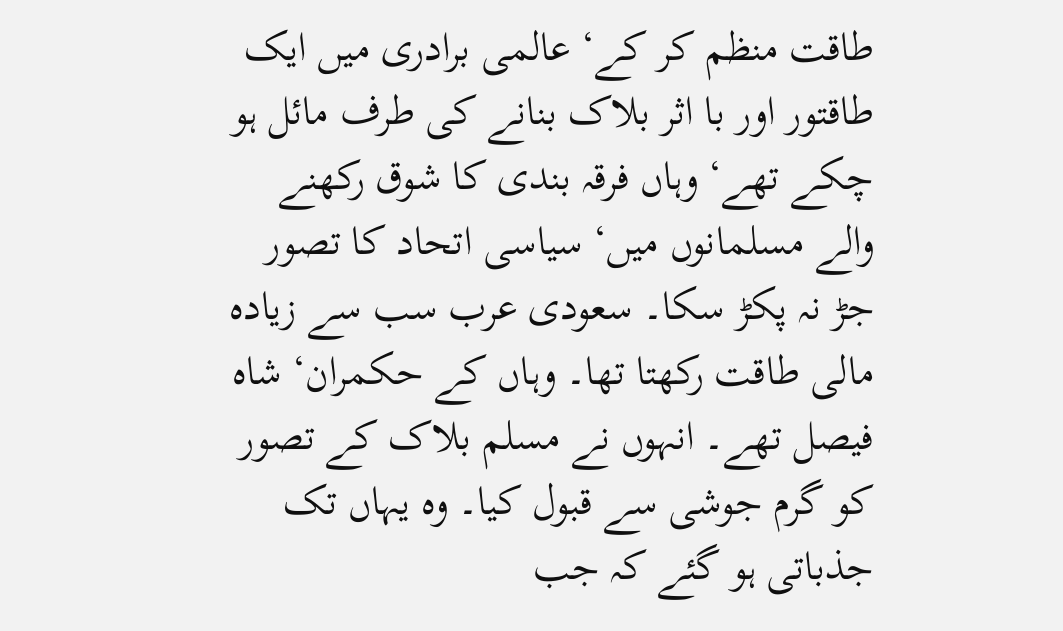طاقت منظم کر کے‘ عالمی برادری میں ایک طاقتور اور با اثر بلاک بنانے کی طرف مائل ہو چکے تھے‘ وہاں فرقہ بندی کا شوق رکھنے والے مسلمانوں میں‘ سیاسی اتحاد کا تصور جڑ نہ پکڑ سکا۔ سعودی عرب سب سے زیادہ مالی طاقت رکھتا تھا۔ وہاں کے حکمران‘ شاہ فیصل تھے۔ انہوں نے مسلم بلاک کے تصور کو گرم جوشی سے قبول کیا۔ وہ یہاں تک جذباتی ہو گئے کہ جب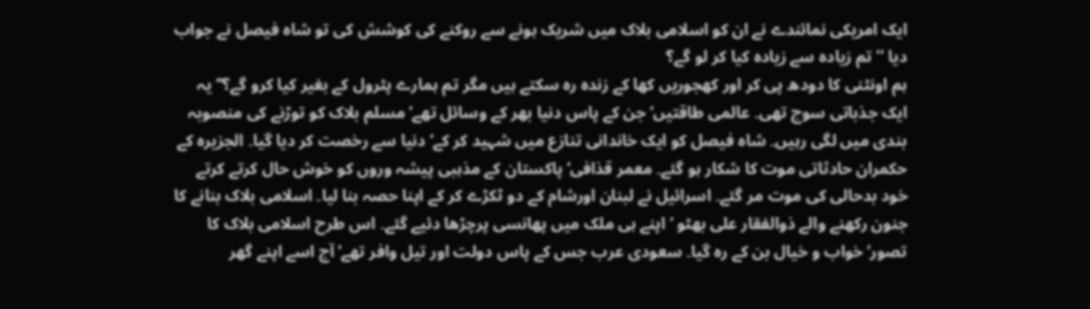ایک امریکی نمائندے نے ان کو اسلامی بلاک میں شریک ہونے سے روکنے کی کوشش کی تو شاہ فیصل نے جواب دیا ''تم زیادہ سے زیادہ کیا کر لو گے؟
ہم اونٹنی کا دودھ پی کر اور کھجوریں کھا کے زندہ رہ سکتے ہیں مگر تم ہمارے پٹرول کے بغیر کیا کرو گے؟‘‘ یہ ایک جذباتی سوچ تھی۔ عالمی طاقتیں‘ جن کے پاس دنیا بھر کے وسائل تھے‘ مسلم بلاک کو توڑنے کی منصوبہ بندی میں لگی رہیں۔ شاہ فیصل کو ایک خاندانی تنازع میں شہید کر کے‘ دنیا سے رخصت کر دیا گیا۔ الجزیرہ کے حکمران حادثاتی موت کا شکار ہو گئے۔ معمر قذافی‘ پاکستان کے مذہبی پیشہ وروں کو خوش حال کرتے کرتے خود بدحالی کی موت مر گئے۔ اسرائیل نے لبنان اورشام کے دو ٹکڑے کر کے اپنا حصہ بنا لیا۔ اسلامی بلاک بنانے کا جنون رکھنے والے ذوالفقار علی بھٹو ‘ اپنے ہی ملک میں پھانسی پرچڑھا دئیے گئے۔ اس طرح اسلامی بلاک کا تصور‘ خواب و خیال بن کے رہ گیا۔ سعودی عرب جس کے پاس دولت اور تیل وافر تھے‘ آج اسے اپنے گھر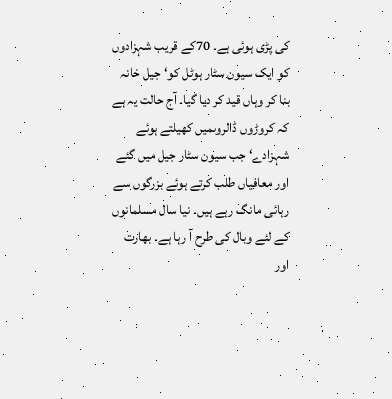کی پڑی ہوئی ہے۔ 70کے قریب شہزادوں کو ایک سیون سٹار ہوٹل کو‘ جیل خانہ بنا کر وہاں قید کر دیا گیا۔ آج حالت یہ ہے کہ کروڑوں ڈالروںمیں کھیلتے ہوئے شہزادے‘ جب سیون سٹار جیل میں گئے اور معافیاں طلب کرتے ہوئے بزرگوں سے رہائی مانگ رہے ہیں۔ نیا سال مسلمانوں کے لئے وبال کی طرح آ رہا ہے۔ بھارت اور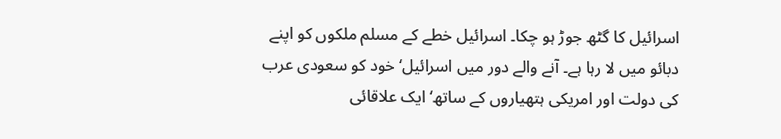اسرائیل کا گٹھ جوڑ ہو چکا۔ اسرائیل خطے کے مسلم ملکوں کو اپنے دبائو میں لا رہا ہے۔ آنے والے دور میں اسرائیل‘ خود کو سعودی عرب کی دولت اور امریکی ہتھیاروں کے ساتھ‘ ایک علاقائی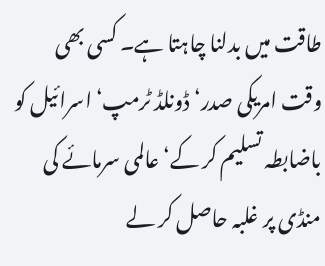طاقت میں بدلنا چاہتا ہے۔ کسی بھی وقت امریکی صدر‘ ڈونلڈ ٹرمپ‘ اسرائیل کو باضابطہ تسلیم کر کے‘ عالمی سرمائے کی منڈی پر غلبہ حاصل کر لے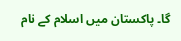گا۔ پاکستان میں اسلام کے نام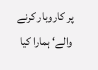پر کاروبار کرنے والے‘ ہمارا کیا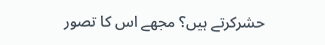حشرکرتے ہیں؟ مجھے اس کا تصور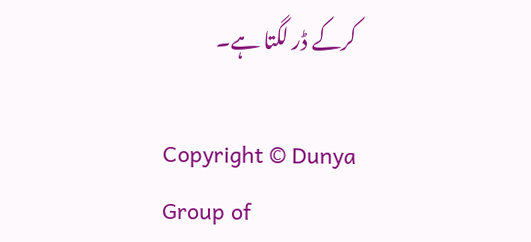کرکے ڈر لگتا ہے۔

Copyright © Dunya Group of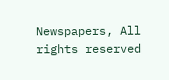Newspapers, All rights reserved